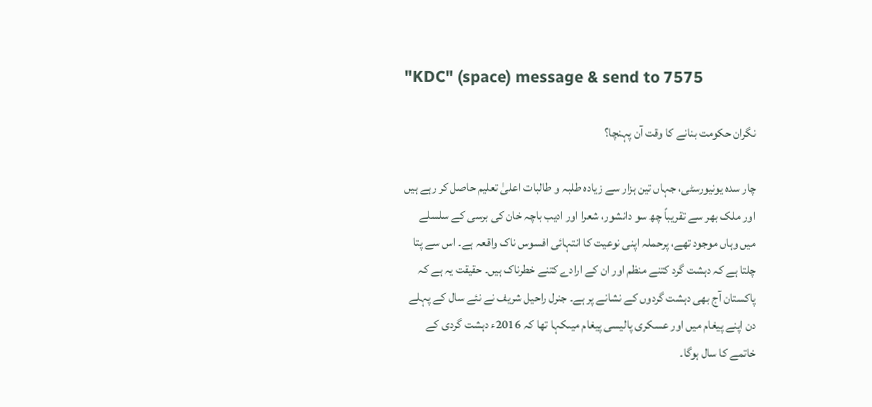"KDC" (space) message & send to 7575

نگران حکومت بنانے کا وقت آن پہنچا؟

چار سدہ یونیورسٹی، جہاں تین ہزار سے زیادہ طلبہ و طالبات اعلیٰ تعلیم حاصل کر رہے ہیں اور ملک بھر سے تقریباً چھ سو دانشور، شعرا اور ادیب باچہ خان کی برسی کے سلسلے میں وہاں موجود تھے، پرحملہ اپنی نوعیت کا انتہائی افسوس ناک واقعہ ہے۔ اس سے پتا چلتا ہے کہ دہشت گرد کتنے منظم اور ان کے ارادے کتنے خطرناک ہیں۔ حقیقت یہ ہے کہ پاکستان آج بھی دہشت گردوں کے نشانے پر ہے۔ جنرل راحیل شریف نے نئے سال کے پہلے دن اپنے پیغام میں اور عسکری پالیسی پیغام میںکہا تھا کہ 2016ء دہشت گردی کے خاتمے کا سال ہوگا۔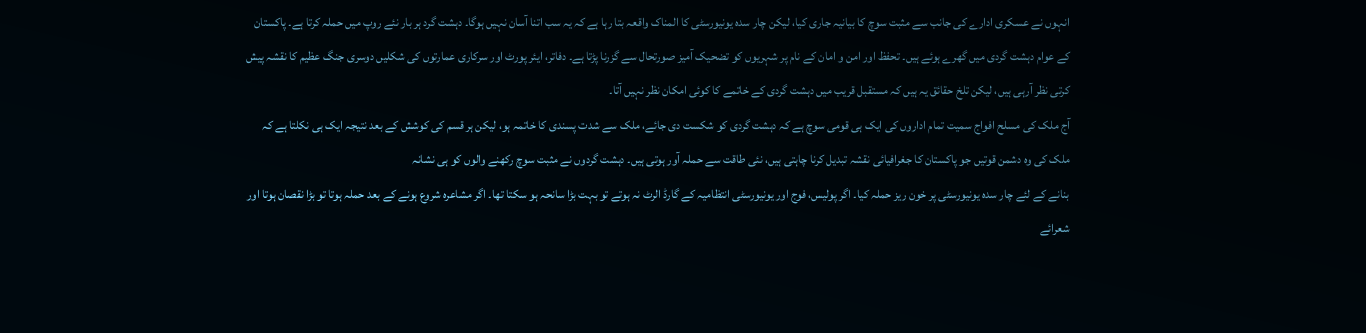انہوں نے عسکری ادارے کی جانب سے مثبت سوچ کا بیانیہ جاری کیا، لیکن چار سدہ یونیورسٹی کا المناک واقعہ بتا رہا ہے کہ یہ سب اتنا آسان نہیں ہوگا۔ دہشت گرد ہر بار نئے روپ میں حملہ کرتا ہے۔ پاکستان کے عوام دہشت گردی میں گھرے ہوئے ہیں۔ تحفظ اور امن و امان کے نام پر شہریوں کو تضحیک آمیز صورتحال سے گزرنا پڑتا ہے۔ دفاتر، ایئر پورٹ اور سرکاری عمارتوں کی شکلیں دوسری جنگ عظیم کا نقشہ پیش کرتی نظر آرہی ہیں، لیکن تلخ حقائق یہ ہیں کہ مستقبل قریب میں دہشت گردی کے خاتمے کا کوئی امکان نظر نہیں آتا۔
آج ملک کی مسلح افواج سمیت تمام اداروں کی ایک ہی قومی سوچ ہے کہ دہشت گردی کو شکست دی جائے، ملک سے شدت پسندی کا خاتمہ ہو، لیکن ہر قسم کی کوشش کے بعد نتیجہ ایک ہی نکلتا ہے کہ ملک کی وہ دشمن قوتیں جو پاکستان کا جغرافیائی نقشہ تبدیل کرنا چاہتی ہیں، نئی طاقت سے حملہ آور ہوتی ہیں۔ دہشت گردوں نے مثبت سوچ رکھنے والوں کو ہی نشانہ
بنانے کے لئے چار سدہ یونیورسٹی پر خون ریز حملہ کیا۔ اگر پولیس، فوج اور یونیورسٹی انتظامیہ کے گارڈ الرٹ نہ ہوتے تو بہت بڑا سانحہ ہو سکتا تھا۔ اگر مشاعرہ شروع ہونے کے بعد حملہ ہوتا تو بڑا نقصان ہوتا اور شعرائے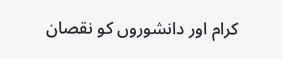کرام اور دانشوروں کو نقصان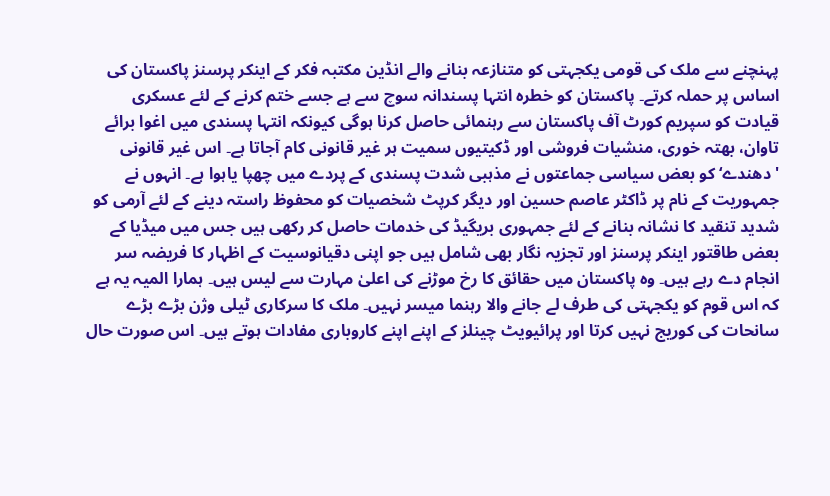پہنچنے سے ملک کی قومی یکجہتی کو متنازعہ بنانے والے انڈین مکتبہ فکر کے اینکر پرسنز پاکستان کی اساس پر حملہ کرتے۔ پاکستان کو خطرہ انتہا پسندانہ سوچ سے ہے جسے ختم کرنے کے لئے عسکری قیادت کو سپریم کورٹ آف پاکستان سے رہنمائی حاصل کرنا ہوگی کیونکہ انتہا پسندی میں اغوا برائے تاوان، بھتہ خوری، منشیات فروشی اور ڈکیتیوں سمیت ہر غیر قانونی کام آجاتا ہے۔ اس غیر قانونی 'دھندے‘ کو بعض سیاسی جماعتوں نے مذہبی شدت پسندی کے پردے میں چھپا یاہوا ہے۔ انہوں نے جمہوریت کے نام پر ڈاکٹر عاصم حسین اور دیگر کرپٹ شخصیات کو محفوظ راستہ دینے کے لئے آرمی کو شدید تنقید کا نشانہ بنانے کے لئے جمہوری بریگیڈ کی خدمات حاصل کر رکھی ہیں جس میں میڈیا کے بعض طاقتور اینکر پرسنز اور تجزیہ نگار بھی شامل ہیں جو اپنی دقیانوسیت کے اظہار کا فریضہ سر انجام دے رہے ہیں۔ وہ پاکستان میں حقائق کا رخ موڑنے کی اعلیٰ مہارت سے لیس ہیں۔ ہمارا المیہ یہ ہے کہ اس قوم کو یکجہتی کی طرف لے جانے والا رہنما میسر نہیں۔ ملک کا سرکاری ٹیلی وژن بڑے بڑے سانحات کی کوریج نہیں کرتا اور پرائیویٹ چینلز کے اپنے اپنے کاروباری مفادات ہوتے ہیں۔ اس صورت حال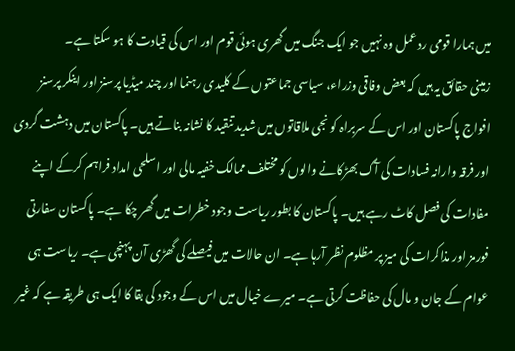میں ہمارا قومی رد عمل وہ نہیں جو ایک جنگ میں گھری ہوئی قوم اور اس کی قیادت کا ہو سکتا ہے۔
زمینی حقائق یہ ہیں کہ بعض وفاقی وزراء، سیاسی جماعتوں کے کلیدی رہنما اور چند میڈیا پرسنز اور اینکر پرسنز افواج پاکستان اور اس کے سربراہ کو نجی ملاقاتوں میں شدید تنقید کا نشانہ بناتے ہیں۔ پاکستان میں دہشت گردی اور فرقہ وارانہ فسادات کی آگ بھڑکانے والوں کو مختلف ممالک خفیہ مالی اور اسلحی امداد فراہم کرکے اپنے مفادات کی فصل کاٹ رہے ہیں۔ پاکستان کا بطور ریاست وجود خطرات میں گھر چکا ہے۔ پاکستان سفارتی فورمز اور مذاکرات کی میز پر مظلوم نظر آرہا ہے۔ ان حالات میں فیصلے کی گھڑی آن پہنچی ہے۔ ریاست ہی عوام کے جان و مال کی حفاظت کرتی ہے۔ میرے خیال میں اس کے وجود کی بقا کا ایک ہی طریقہ ہے کہ غیر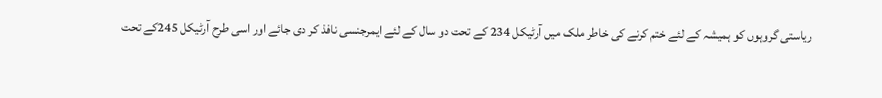ریاستی گروہوں کو ہمیشہ کے لئے ختم کرنے کی خاطر ملک میں آرٹیکل 234 کے تحت دو سال کے لئے ایمرجنسی نافذ کر دی جائے اور اسی طرح آرٹیکل 245کے تحت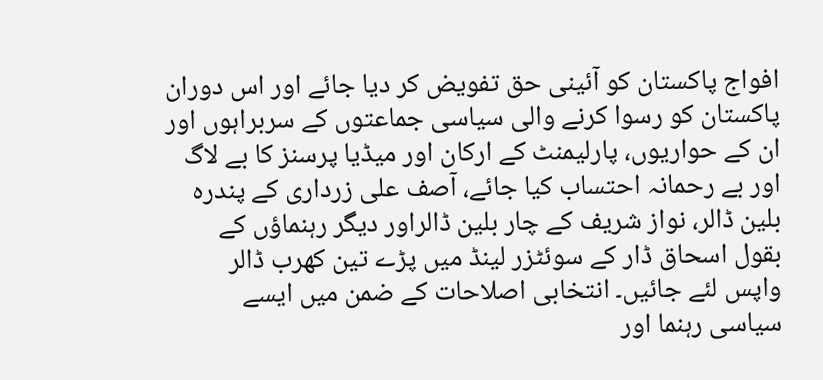افواج پاکستان کو آئینی حق تفویض کر دیا جائے اور اس دوران پاکستان کو رسوا کرنے والی سیاسی جماعتوں کے سربراہوں اور ان کے حواریوں، پارلیمنٹ کے ارکان اور میڈیا پرسنز کا بے لاگ اور بے رحمانہ احتساب کیا جائے، آصف علی زرداری کے پندرہ بلین ڈالر، نواز شریف کے چار بلین ڈالراور دیگر رہنماؤں کے بقول اسحاق ڈار کے سوئٹزر لینڈ میں پڑے تین کھرب ڈالر واپس لئے جائیں۔ انتخابی اصلاحات کے ضمن میں ایسے سیاسی رہنما اور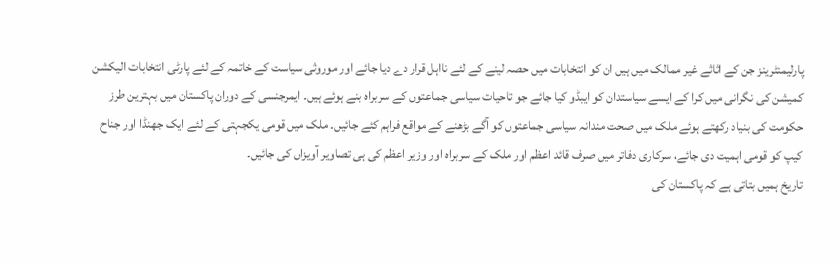پارلیمنٹرینز جن کے اثاثے غیر ممالک میں ہیں ان کو انتخابات میں حصہ لینے کے لئے نااہل قرار دے دیا جائے اور موروثی سیاست کے خاتمہ کے لئے پارٹی انتخابات الیکشن کمیشن کی نگرانی میں کرا کے ایسے سیاستدان کو ایبڈو کیا جائے جو تاحیات سیاسی جماعتوں کے سربراہ بنے ہوئے ہیں۔ ایمرجنسی کے دوران پاکستان میں بہترین طرز حکومت کی بنیاد رکھتے ہوئے ملک میں صحت مندانہ سیاسی جماعتوں کو آگے بڑھنے کے مواقع فراہم کئے جائیں۔ ملک میں قومی یکجہتی کے لئے ایک جھنڈا اور جناح کیپ کو قومی اہمیت دی جائے، سرکاری دفاتر میں صرف قائد اعظم اور ملک کے سربراہ اور وزیر اعظم کی ہی تصاویر آویزاں کی جائیں۔
تاریخ ہمیں بتاتی ہے کہ پاکستان کی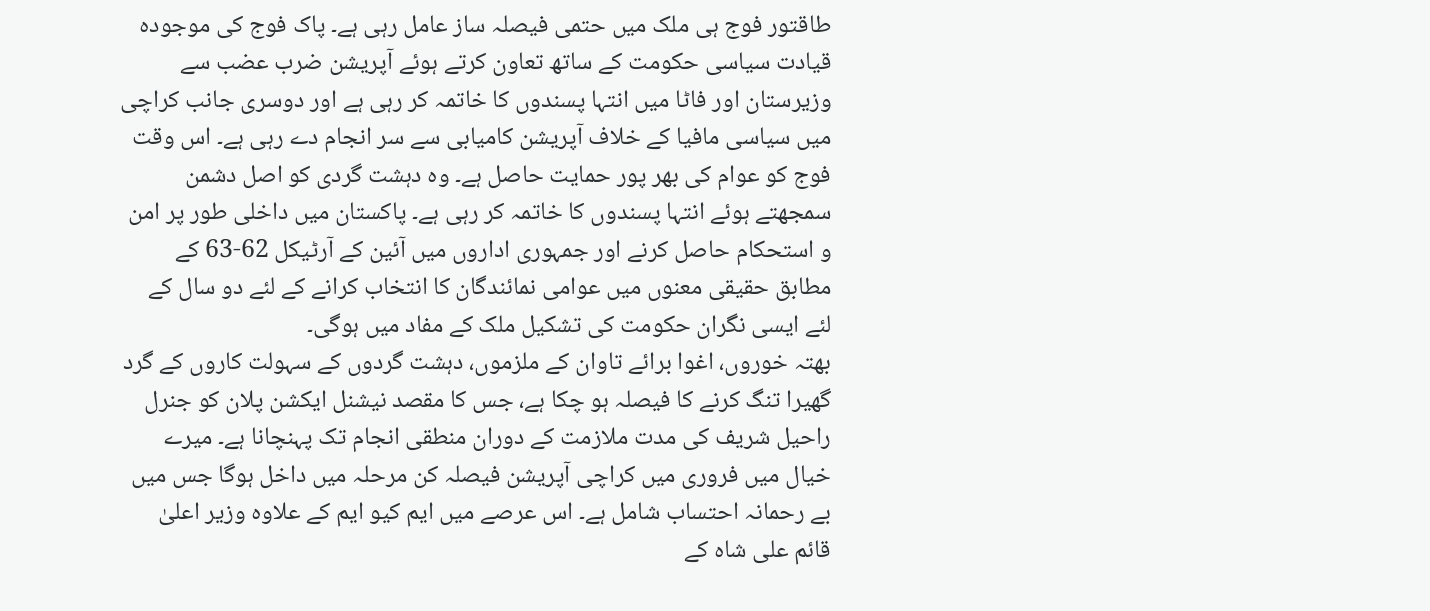طاقتور فوج ہی ملک میں حتمی فیصلہ ساز عامل رہی ہے۔ پاک فوج کی موجودہ قیادت سیاسی حکومت کے ساتھ تعاون کرتے ہوئے آپریشن ضرب عضب سے وزیرستان اور فاٹا میں انتہا پسندوں کا خاتمہ کر رہی ہے اور دوسری جانب کراچی میں سیاسی مافیا کے خلاف آپریشن کامیابی سے سر انجام دے رہی ہے۔ اس وقت فوج کو عوام کی بھر پور حمایت حاصل ہے۔ وہ دہشت گردی کو اصل دشمن سمجھتے ہوئے انتہا پسندوں کا خاتمہ کر رہی ہے۔ پاکستان میں داخلی طور پر امن و استحکام حاصل کرنے اور جمہوری اداروں میں آئین کے آرٹیکل 62-63 کے مطابق حقیقی معنوں میں عوامی نمائندگان کا انتخاب کرانے کے لئے دو سال کے لئے ایسی نگران حکومت کی تشکیل ملک کے مفاد میں ہوگی۔
بھتہ خوروں، اغوا برائے تاوان کے ملزموں، دہشت گردوں کے سہولت کاروں کے گرد گھیرا تنگ کرنے کا فیصلہ ہو چکا ہے، جس کا مقصد نیشنل ایکشن پلان کو جنرل راحیل شریف کی مدت ملازمت کے دوران منطقی انجام تک پہنچانا ہے۔ میرے خیال میں فروری میں کراچی آپریشن فیصلہ کن مرحلہ میں داخل ہوگا جس میں بے رحمانہ احتساب شامل ہے۔ اس عرصے میں ایم کیو ایم کے علاوہ وزیر اعلیٰ قائم علی شاہ کے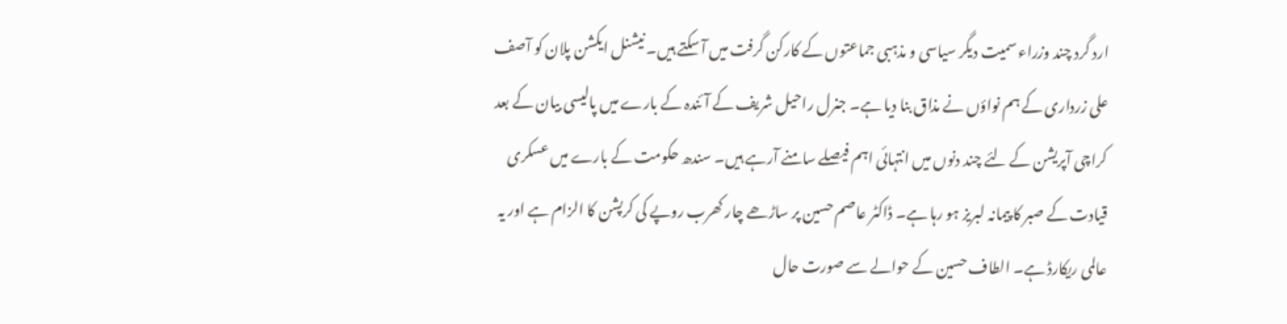ارد گرد چند وزراء سمیت دیگر سیاسی و مذہبی جماعتوں کے کارکن گرفت میں آ سکتے ہیں۔ نیشنل ایکشن پلان کو آصف علی زرداری کے ہم نواؤں نے مذاق بنا دیا ہے۔ جنرل راحیل شریف کے آئندہ کے بارے میں پالیسی بیان کے بعد کراچی آپریشن کے لئے چند دنوں میں انتہائی اہم فیصلے سامنے آرہے ہیں۔ سندھ حکومت کے بارے میں عسکری قیادت کے صبر کا پیمانہ لبریز ہو رہا ہے۔ ڈاکٹر عاصم حسین پر ساڑھے چار کھرب روپے کی کرپشن کا الزام ہے اور یہ عالمی ریکارڈ ہے۔ الطاف حسین کے حوالے سے صورت حال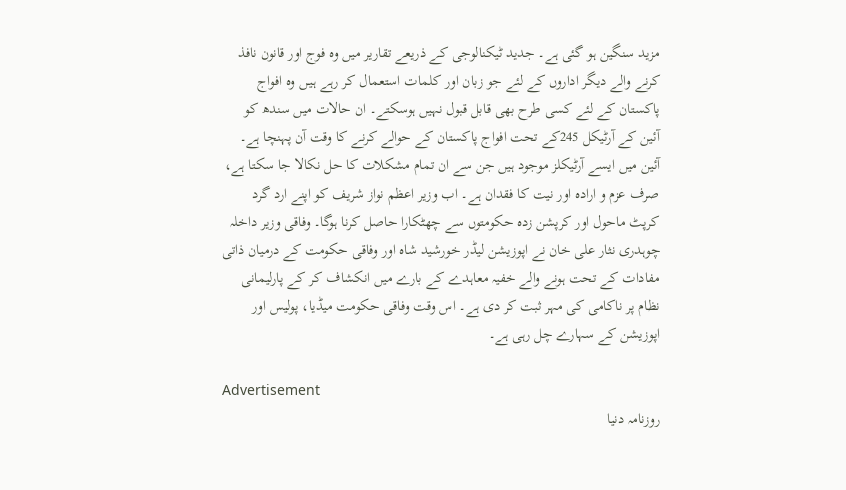مزید سنگین ہو گئی ہے۔ جدید ٹیکنالوجی کے ذریعے تقاریر میں وہ فوج اور قانون نافذ کرنے والے دیگر اداروں کے لئے جو زبان اور کلمات استعمال کر رہے ہیـں وہ افواج پاکستان کے لئے کسی طرح بھی قابل قبول نہیں ہوسکتے۔ ان حالات میں سندھ کو آئین کے آرٹیکل 245کے تحت افواج پاکستان کے حوالے کرنے کا وقت آن پہنچا ہے۔ آئین میں ایسے آرٹیکلز موجود ہیں جن سے ان تمام مشکلات کا حل نکالا جا سکتا ہے، صرف عزم و ارادہ اور نیت کا فقدان ہے۔ اب وزیر اعظم نواز شریف کو اپنے ارد گرد کرپٹ ماحول اور کرپشن زدہ حکومتوں سے چھٹکارا حاصل کرنا ہوگا۔ وفاقی وزیر داخلہ چوہدری نثار علی خان نے اپوزیشن لیڈر خورشید شاہ اور وفاقی حکومت کے درمیان ذاتی مفادات کے تحت ہونے والے خفیہ معاہدے کے بارے میں انکشاف کر کے پارلیمانی نظام پر ناکامی کی مہر ثبت کر دی ہے۔ اس وقت وفاقی حکومت میڈیا، پولیس اور اپوزیشن کے سہارے چل رہی ہے۔

Advertisement
روزنامہ دنیا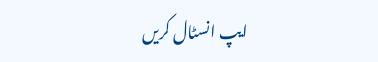ایپ انسٹال کریں